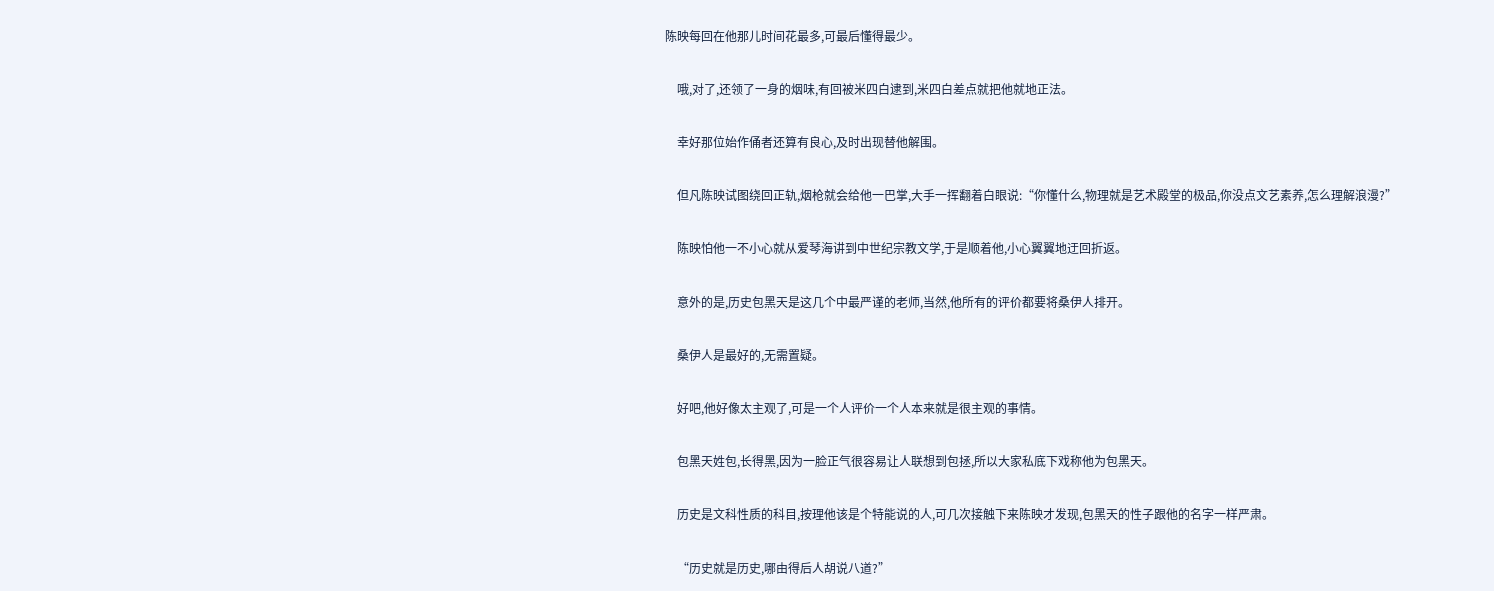陈映每回在他那儿时间花最多,可最后懂得最少。

    哦,对了,还领了一身的烟味,有回被米四白逮到,米四白差点就把他就地正法。

    幸好那位始作俑者还算有良心,及时出现替他解围。

    但凡陈映试图绕回正轨,烟枪就会给他一巴掌,大手一挥翻着白眼说:“你懂什么,物理就是艺术殿堂的极品,你没点文艺素养,怎么理解浪漫?”

    陈映怕他一不小心就从爱琴海讲到中世纪宗教文学,于是顺着他,小心翼翼地迂回折返。

    意外的是,历史包黑天是这几个中最严谨的老师,当然,他所有的评价都要将桑伊人排开。

    桑伊人是最好的,无需置疑。

    好吧,他好像太主观了,可是一个人评价一个人本来就是很主观的事情。

    包黑天姓包,长得黑,因为一脸正气很容易让人联想到包拯,所以大家私底下戏称他为包黑天。

    历史是文科性质的科目,按理他该是个特能说的人,可几次接触下来陈映才发现,包黑天的性子跟他的名字一样严肃。

    “历史就是历史,哪由得后人胡说八道?”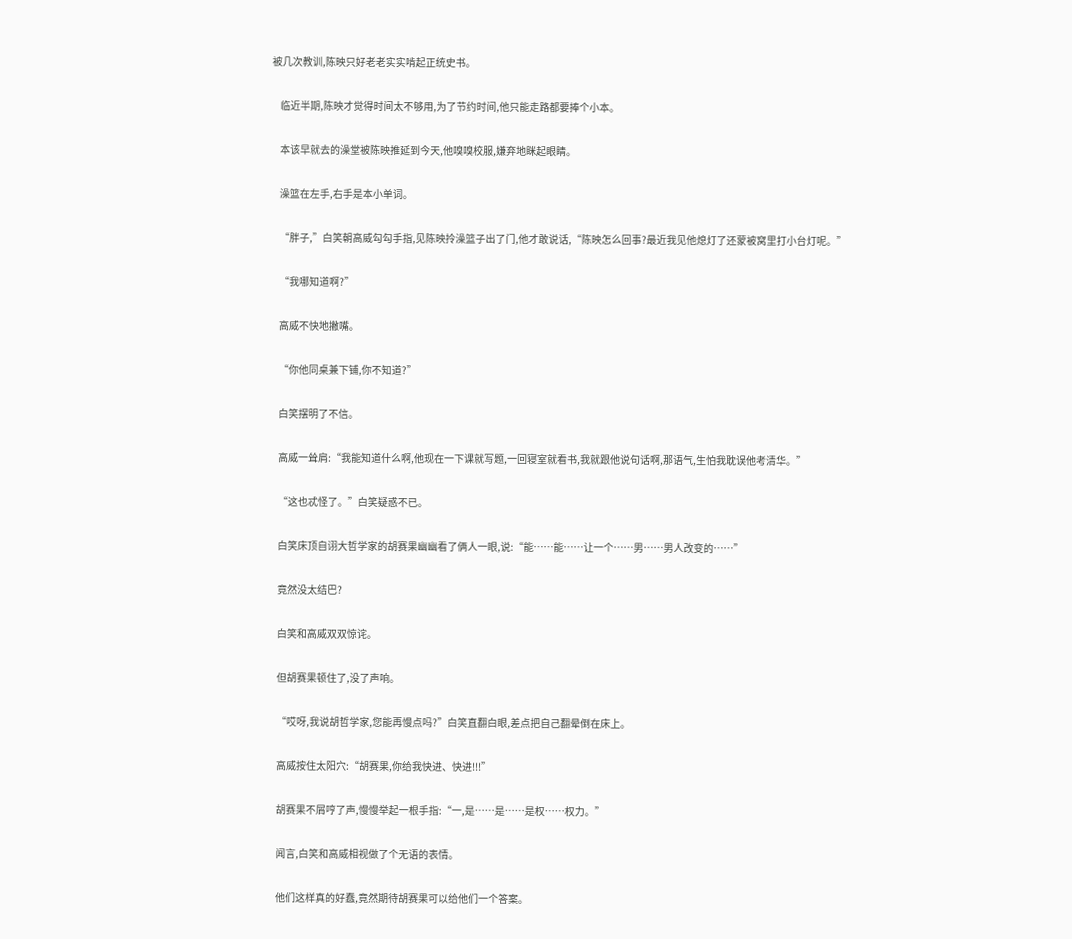被几次教训,陈映只好老老实实啃起正统史书。

    临近半期,陈映才觉得时间太不够用,为了节约时间,他只能走路都要捧个小本。

    本该早就去的澡堂被陈映推延到今天,他嗅嗅校服,嫌弃地眯起眼睛。

    澡篮在左手,右手是本小单词。

    “胖子,”白笑朝高威勾勾手指,见陈映拎澡篮子出了门,他才敢说话,“陈映怎么回事?最近我见他熄灯了还蒙被窝里打小台灯呢。”

    “我哪知道啊?”

    高威不快地撇嘴。

    “你他同桌兼下铺,你不知道?”

    白笑摆明了不信。

    高威一耸肩:“我能知道什么啊,他现在一下课就写题,一回寝室就看书,我就跟他说句话啊,那语气,生怕我耽误他考清华。”

    “这也忒怪了。”白笑疑惑不已。

    白笑床顶自诩大哲学家的胡赛果幽幽看了俩人一眼,说:“能……能……让一个……男……男人改变的……”

    竟然没太结巴?

    白笑和高威双双惊诧。

    但胡赛果顿住了,没了声响。

    “哎呀,我说胡哲学家,您能再慢点吗?”白笑直翻白眼,差点把自己翻晕倒在床上。

    高威按住太阳穴:“胡赛果,你给我快进、快进!!!”

    胡赛果不屑哼了声,慢慢举起一根手指:“一,是……是……是权……权力。”

    闻言,白笑和高威相视做了个无语的表情。

    他们这样真的好蠢,竟然期待胡赛果可以给他们一个答案。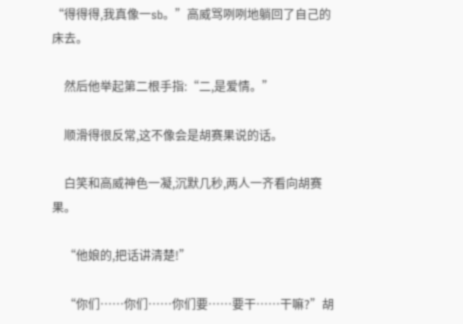“得得得,我真像一sb。”高威骂咧咧地躺回了自己的床去。

    然后他举起第二根手指:“二,是爱情。”

    顺滑得很反常,这不像会是胡赛果说的话。

    白笑和高威神色一凝,沉默几秒,两人一齐看向胡赛果。

    “他娘的,把话讲清楚!”

    “你们……你们……你们要……要干……干嘛?”胡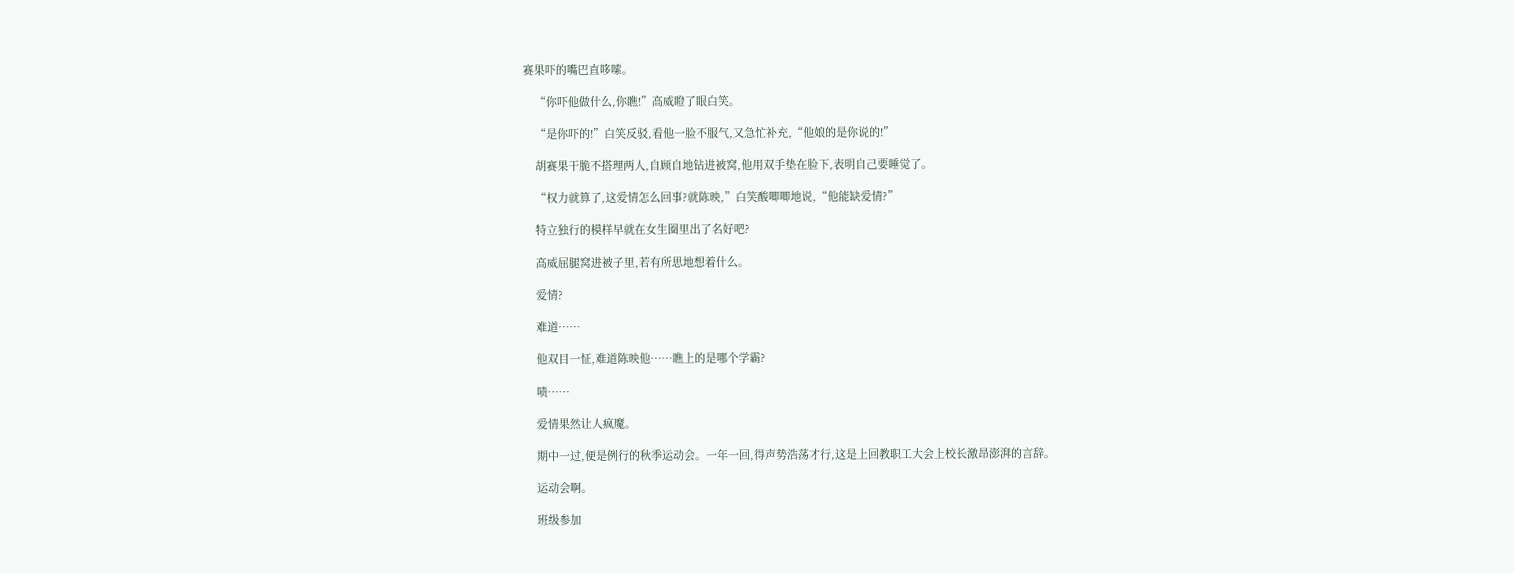赛果吓的嘴巴直哆嗦。

    “你吓他做什么,你瞧!”高威瞪了眼白笑。

    “是你吓的!”白笑反驳,看他一脸不服气,又急忙补充,“他娘的是你说的!”

    胡赛果干脆不搭理两人,自顾自地钻进被窝,他用双手垫在脸下,表明自己要睡觉了。

    “权力就算了,这爱情怎么回事?就陈映,”白笑酸唧唧地说,“他能缺爱情?”

    特立独行的模样早就在女生圈里出了名好吧?

    高威屈腿窝进被子里,若有所思地想着什么。

    爱情?

    难道……

    他双目一怔,难道陈映他……瞧上的是哪个学霸?

    啧……

    爱情果然让人疯魔。

    期中一过,便是例行的秋季运动会。一年一回,得声势浩荡才行,这是上回教职工大会上校长激昂澎湃的言辞。

    运动会啊。

    班级参加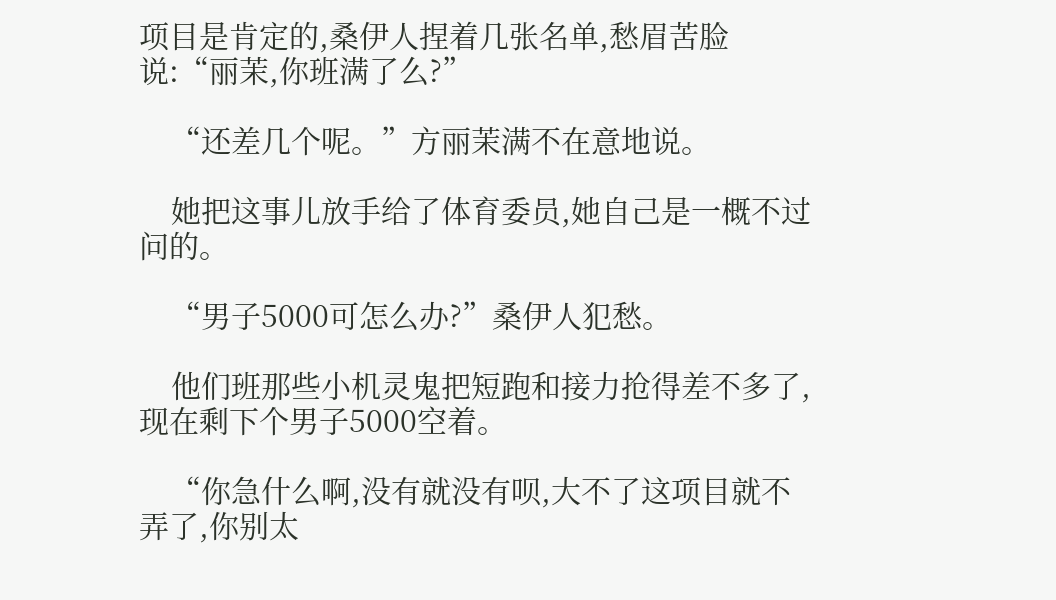项目是肯定的,桑伊人捏着几张名单,愁眉苦脸说:“丽茉,你班满了么?”

    “还差几个呢。”方丽茉满不在意地说。

    她把这事儿放手给了体育委员,她自己是一概不过问的。

    “男子5000可怎么办?”桑伊人犯愁。

    他们班那些小机灵鬼把短跑和接力抢得差不多了,现在剩下个男子5000空着。

    “你急什么啊,没有就没有呗,大不了这项目就不弄了,你别太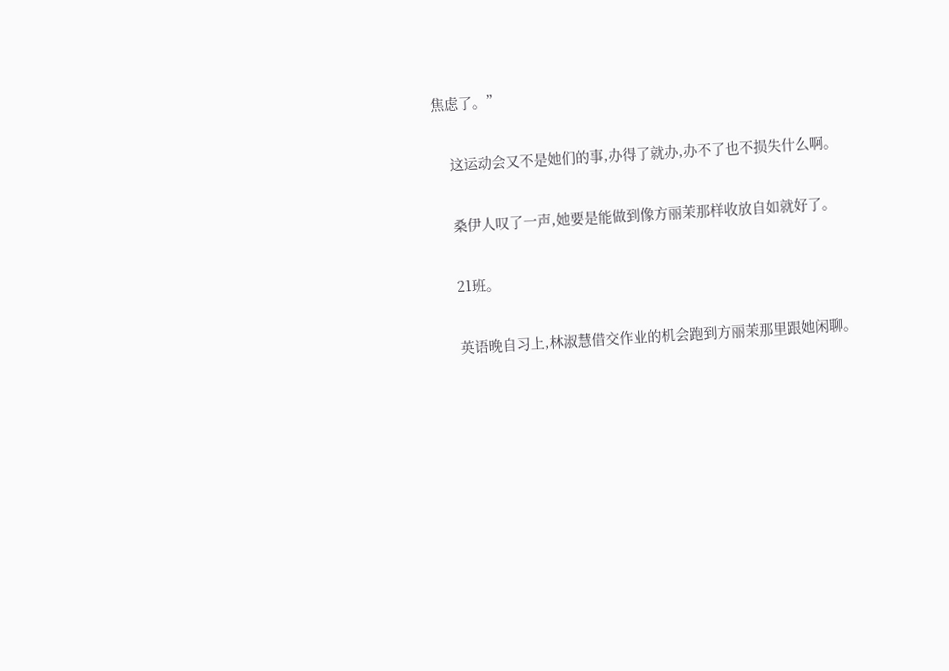焦虑了。”

    这运动会又不是她们的事,办得了就办,办不了也不损失什么啊。

    桑伊人叹了一声,她要是能做到像方丽茉那样收放自如就好了。

    21班。

    英语晚自习上,林淑慧借交作业的机会跑到方丽茉那里跟她闲聊。